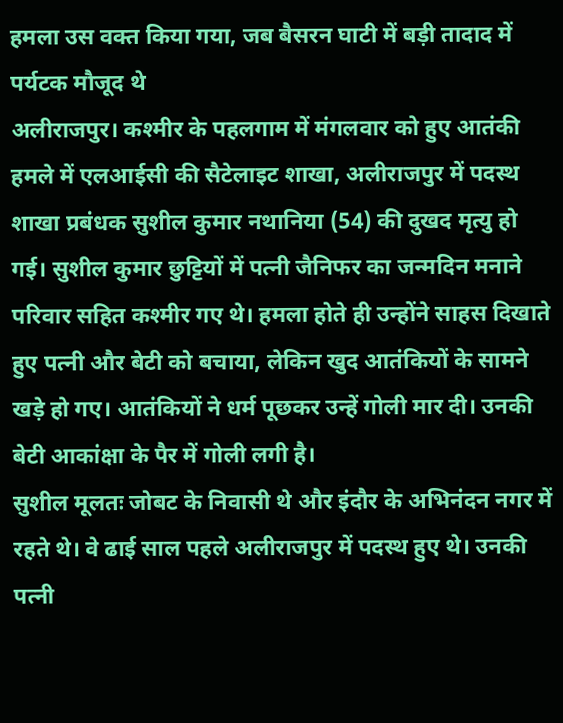हमला उस वक्त किया गया, जब बैसरन घाटी में बड़ी तादाद में पर्यटक मौजूद थे
अलीराजपुर। कश्मीर के पहलगाम में मंगलवार को हुए आतंकी हमले में एलआईसी की सैटेलाइट शाखा, अलीराजपुर में पदस्थ शाखा प्रबंधक सुशील कुमार नथानिया (54) की दुखद मृत्यु हो गई। सुशील कुमार छुट्टियों में पत्नी जैनिफर का जन्मदिन मनाने परिवार सहित कश्मीर गए थे। हमला होते ही उन्होंने साहस दिखाते हुए पत्नी और बेटी को बचाया, लेकिन खुद आतंकियों के सामने खड़े हो गए। आतंकियों ने धर्म पूछकर उन्हें गोली मार दी। उनकी बेटी आकांक्षा के पैर में गोली लगी है।
सुशील मूलतः जोबट के निवासी थे और इंदौर के अभिनंदन नगर में रहते थे। वे ढाई साल पहले अलीराजपुर में पदस्थ हुए थे। उनकी पत्नी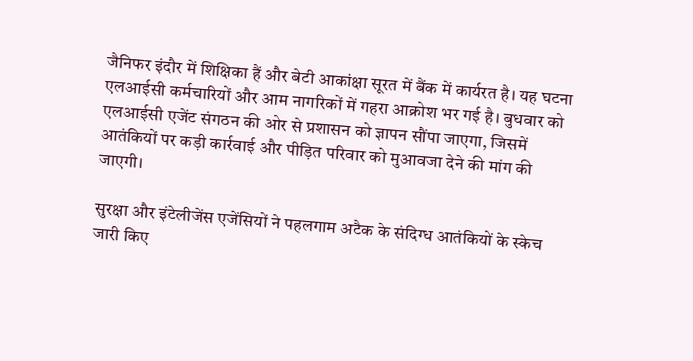जैनिफर इंदौर में शिक्षिका हैं और बेटी आकांक्षा सूरत में बैंक में कार्यरत है। यह घटना एलआईसी कर्मचारियों और आम नागरिकों में गहरा आक्रोश भर गई है। बुधवार को एलआईसी एजेंट संगठन की ओर से प्रशासन को ज्ञापन सौंपा जाएगा, जिसमें आतंकियों पर कड़ी कार्रवाई और पीड़ित परिवार को मुआवजा देने की मांग की जाएगी।

सुरक्षा और इंटेलीजेंस एजेंसियों ने पहलगाम अटैक के संदिग्ध आतंकियों के स्केच जारी किए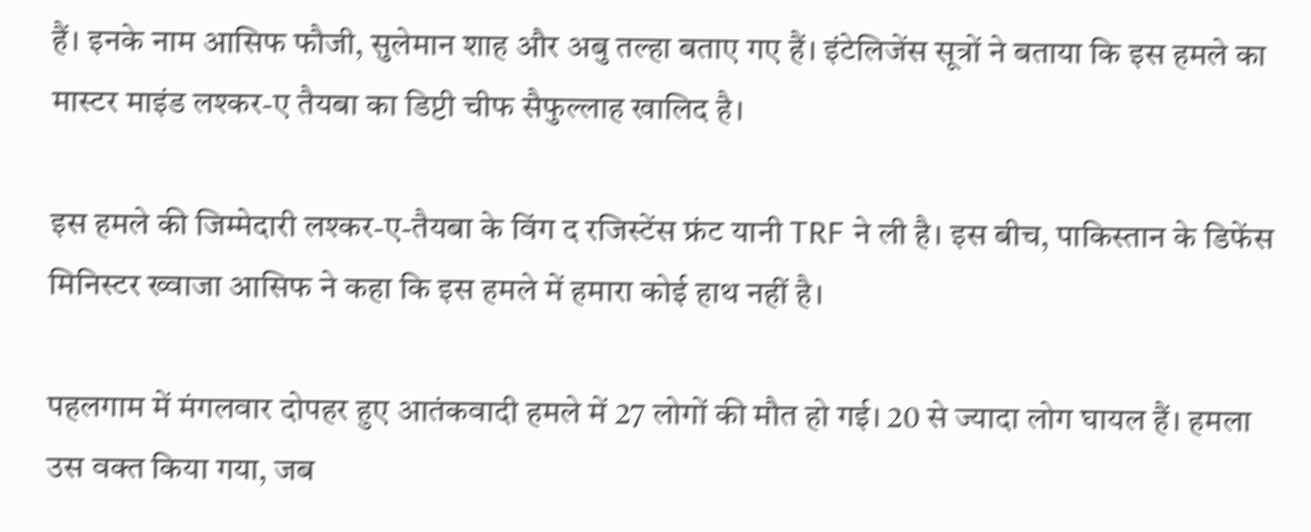हैं। इनके नाम आसिफ फौजी, सुलेमान शाह और अबु तल्हा बताए गए हैं। इंटेलिजेंस सूत्रों ने बताया कि इस हमले का मास्टर माइंड लश्कर-ए तैयबा का डिप्टी चीफ सैफुल्लाह खालिद है।

इस हमले की जिम्मेदारी लश्कर-ए-तैयबा के विंग द रजिस्टेंस फ्रंट यानी TRF ने ली है। इस बीच, पाकिस्तान के डिफेंस मिनिस्टर ख्वाजा आसिफ ने कहा कि इस हमले में हमारा कोई हाथ नहीं है।

पहलगाम में मंगलवार दोपहर हुए आतंकवादी हमले में 27 लोगों की मौत हो गई। 20 से ज्यादा लोग घायल हैं। हमला उस वक्त किया गया, जब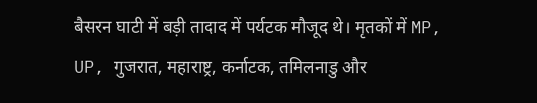बैसरन घाटी में बड़ी तादाद में पर्यटक मौजूद थे। मृतकों में MP, UP, गुजरात, महाराष्ट्र, कर्नाटक, तमिलनाडु और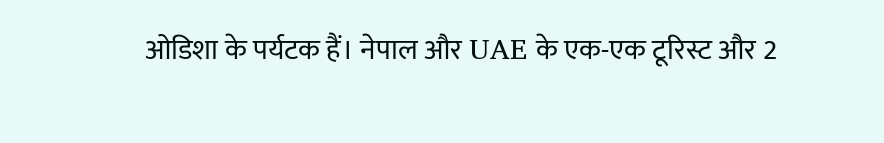ओडिशा के पर्यटक हैं। नेपाल और UAE के एक-एक टूरिस्ट और 2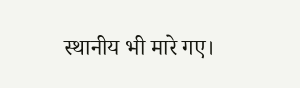स्थानीय भी मारे गए।